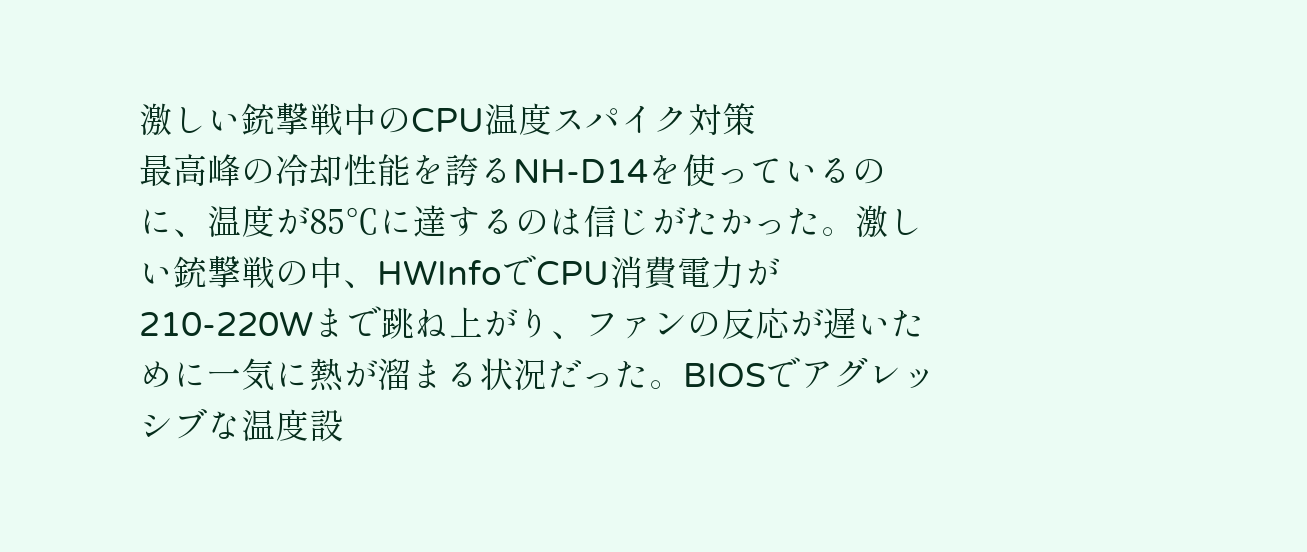激しい銃撃戦中のCPU温度スパイク対策
最高峰の冷却性能を誇るNH-D14を使っているのに、温度が85℃に達するのは信じがたかった。激しい銃撃戦の中、HWInfoでCPU消費電力が210-220Wまで跳ね上がり、ファンの反応が遅いために一気に熱が溜まる状況だった。BIOSでアグレッシブな温度設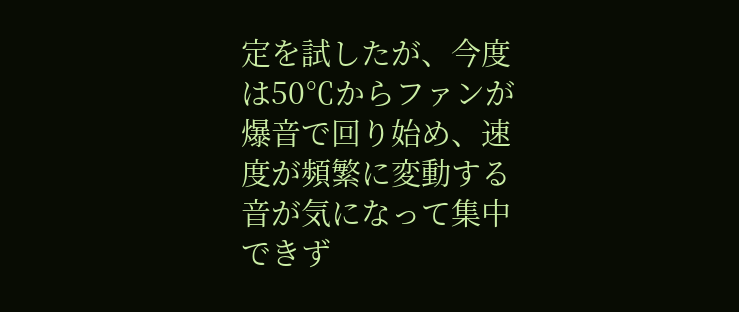定を試したが、今度は50℃からファンが爆音で回り始め、速度が頻繁に変動する音が気になって集中できず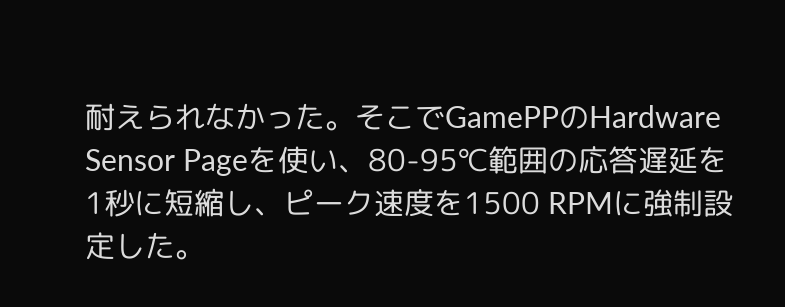耐えられなかった。そこでGamePPのHardware Sensor Pageを使い、80-95℃範囲の応答遅延を1秒に短縮し、ピーク速度を1500 RPMに強制設定した。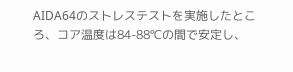AIDA64のストレステストを実施したところ、コア温度は84-88℃の間で安定し、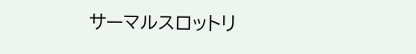サーマルスロットリ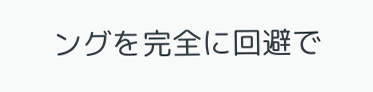ングを完全に回避で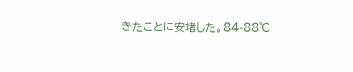きたことに安堵した。84-88℃